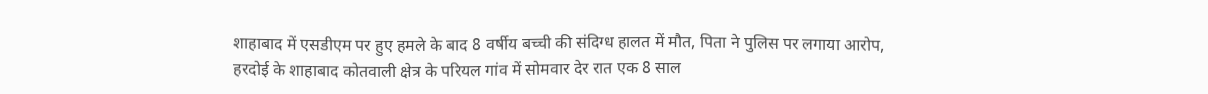शाहाबाद में एसडीएम पर हुए हमले के बाद 8 वर्षीय बच्ची की संदिग्ध हालत में मौत, पिता ने पुलिस पर लगाया आरोप,
हरदोई के शाहाबाद कोतवाली क्षेत्र के परियल गांव में सोमवार देर रात एक 8 साल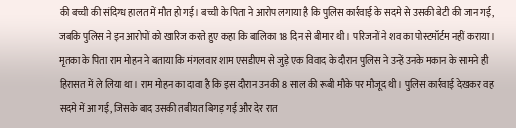की बच्ची की संदिग्ध हालत में मौत हो गई। बच्ची के पिता ने आरोप लगाया है कि पुलिस कार्रवाई के सदमे से उसकी बेटी की जान गई, जबकि पुलिस ने इन आरोपों को खारिज करते हुए कहा कि बालिका 18 दिन से बीमार थी। परिजनों ने शव का पोस्टमॉर्टम नहीं कराया।
मृतका के पिता राम मोहन ने बताया कि मंगलवार शाम एसडीएम से जुड़े एक विवाद के दौरान पुलिस ने उन्हें उनके मकान के सामने ही हिरासत में ले लिया था। राम मोहन का दावा है कि इस दौरान उनकी 8 साल की रूबी मौके पर मौजूद थी। पुलिस कार्रवाई देखकर वह सदमे में आ गई, जिसके बाद उसकी तबीयत बिगड़ गई और देर रात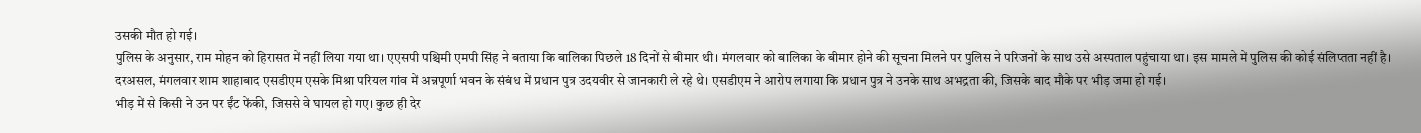उसकी मौत हो गई।
पुलिस के अनुसार, राम मोहन को हिरासत में नहीं लिया गया था। एएसपी पश्चिमी एमपी सिंह ने बताया कि बालिका पिछले 18 दिनों से बीमार थी। मंगलवार को बालिका के बीमार होने की सूचना मिलने पर पुलिस ने परिजनों के साथ उसे अस्पताल पहुंचाया था। इस मामले में पुलिस की कोई संलिप्तता नहीं है।
दरअसल, मंगलवार शाम शाहाबाद एसडीएम एसके मिश्रा परियल गांव में अन्नपूर्णा भवन के संबंध में प्रधान पुत्र उदयवीर से जानकारी ले रहे थे। एसडीएम ने आरोप लगाया कि प्रधान पुत्र ने उनके साथ अभद्रता की, जिसके बाद मौके पर भीड़ जमा हो गई।
भीड़ में से किसी ने उन पर ईंट फेंकी, जिससे वे घायल हो गए। कुछ ही देर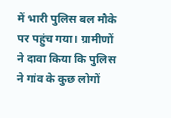में भारी पुलिस बल मौके पर पहुंच गया। ग्रामीणों ने दावा किया कि पुलिस ने गांव के कुछ लोगों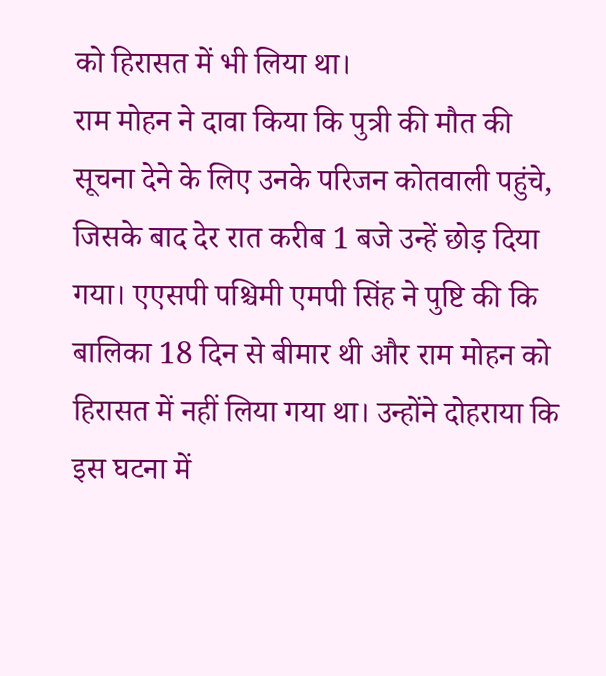को हिरासत में भी लिया था।
राम मोहन ने दावा किया कि पुत्री की मौत की सूचना देने के लिए उनके परिजन कोतवाली पहुंचे, जिसके बाद देर रात करीब 1 बजे उन्हें छोड़ दिया गया। एएसपी पश्चिमी एमपी सिंह ने पुष्टि की कि बालिका 18 दिन से बीमार थी और राम मोहन को हिरासत में नहीं लिया गया था। उन्होंने दोहराया कि इस घटना में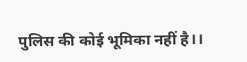पुलिस की कोई भूमिका नहीं है।।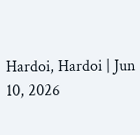Hardoi, Hardoi | Jun 10, 2026